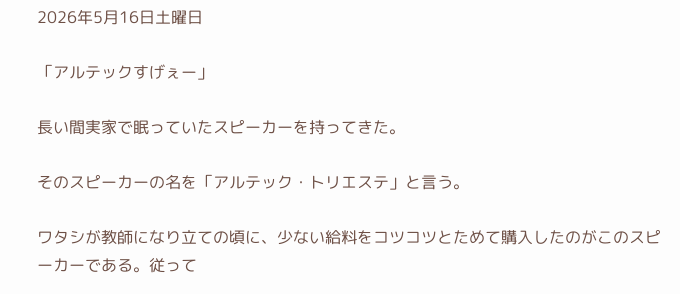2026年5月16日土曜日

「アルテックすげぇー」

長い間実家で眠っていたスピーカーを持ってきた。

そのスピーカーの名を「アルテック・トリエステ」と言う。

ワタシが教師になり立ての頃に、少ない給料をコツコツとためて購入したのがこのスピーカーである。従って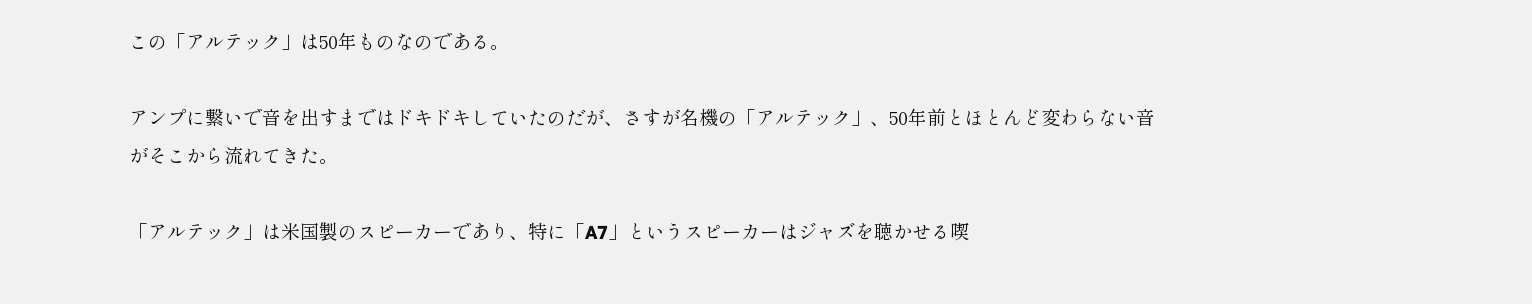この「アルテック」は50年ものなのである。

アンプに繋いで音を出すまではドキドキしていたのだが、さすが名機の「アルテック」、50年前とほとんど変わらない音がそこから流れてきた。

「アルテック」は米国製のスピーカーであり、特に「A7」というスピーカーはジャズを聴かせる喫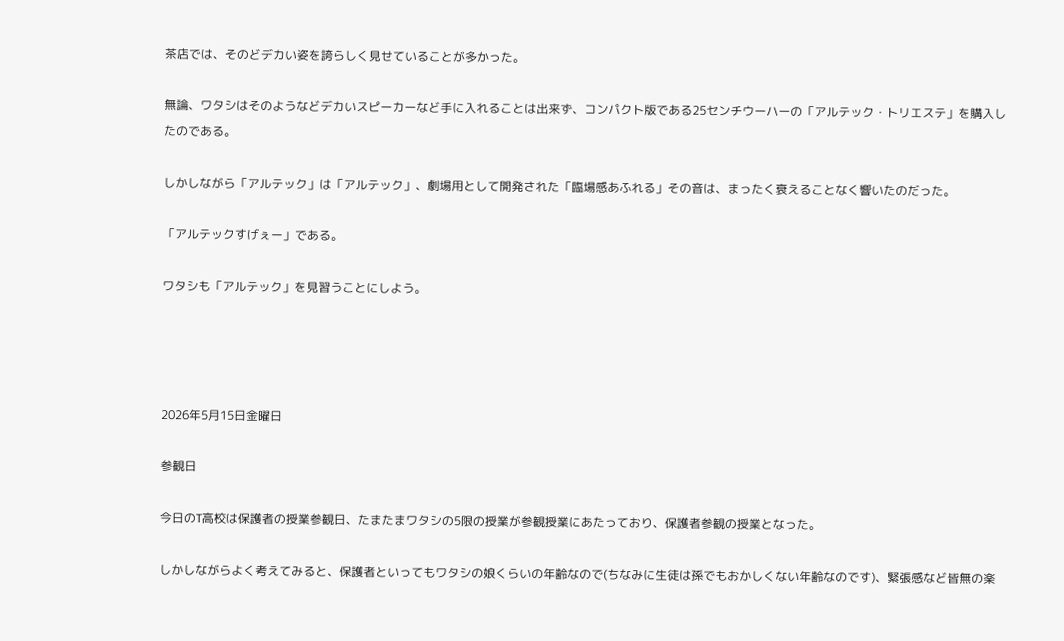茶店では、そのどデカい姿を誇らしく見せていることが多かった。

無論、ワタシはそのようなどデカいスピーカーなど手に入れることは出来ず、コンパクト版である25センチウーハーの「アルテック・トリエステ」を購入したのである。

しかしながら「アルテック」は「アルテック」、劇場用として開発された「臨場感あふれる」その音は、まったく衰えることなく響いたのだった。

「アルテックすげぇー」である。

ワタシも「アルテック」を見習うことにしよう。




2026年5月15日金曜日

参観日

今日のT高校は保護者の授業参観日、たまたまワタシの5限の授業が参観授業にあたっており、保護者参観の授業となった。

しかしながらよく考えてみると、保護者といってもワタシの娘くらいの年齢なので(ちなみに生徒は孫でもおかしくない年齢なのです)、緊張感など皆無の楽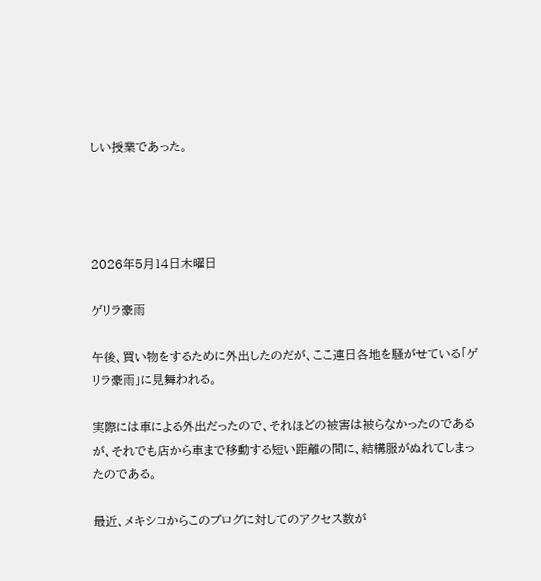しい授業であった。




2026年5月14日木曜日

ゲリラ豪雨

午後、買い物をするために外出したのだが、ここ連日各地を騒がせている「ゲリラ豪雨」に見舞われる。

実際には車による外出だったので、それほどの被害は被らなかったのであるが、それでも店から車まで移動する短い距離の間に、結構服がぬれてしまったのである。

最近、メキシコからこのブログに対してのアクセス数が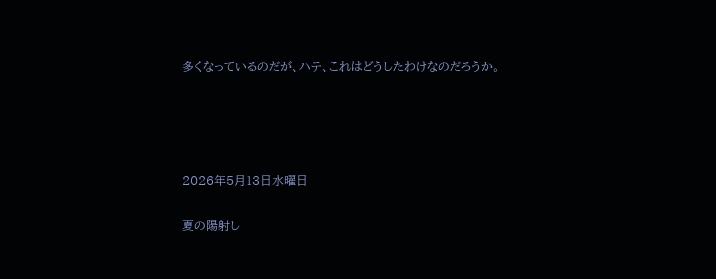多くなっているのだが、ハテ、これはどうしたわけなのだろうか。




2026年5月13日水曜日

夏の陽射し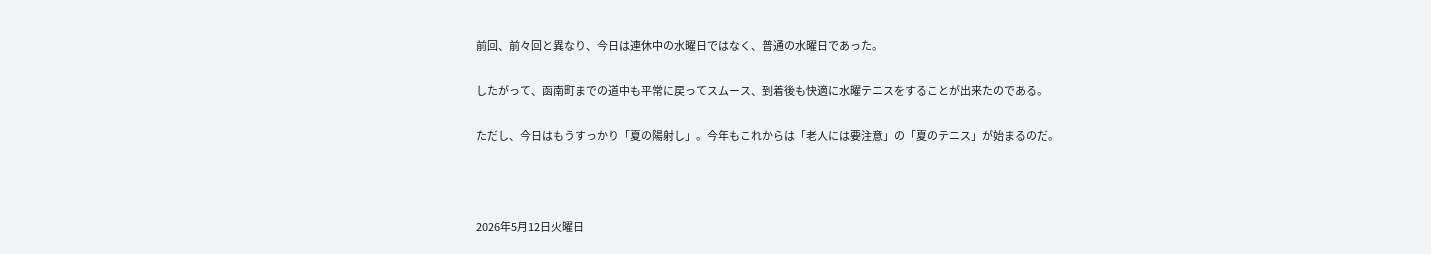前回、前々回と異なり、今日は連休中の水曜日ではなく、普通の水曜日であった。

したがって、函南町までの道中も平常に戻ってスムース、到着後も快適に水曜テニスをすることが出来たのである。

ただし、今日はもうすっかり「夏の陽射し」。今年もこれからは「老人には要注意」の「夏のテニス」が始まるのだ。



2026年5月12日火曜日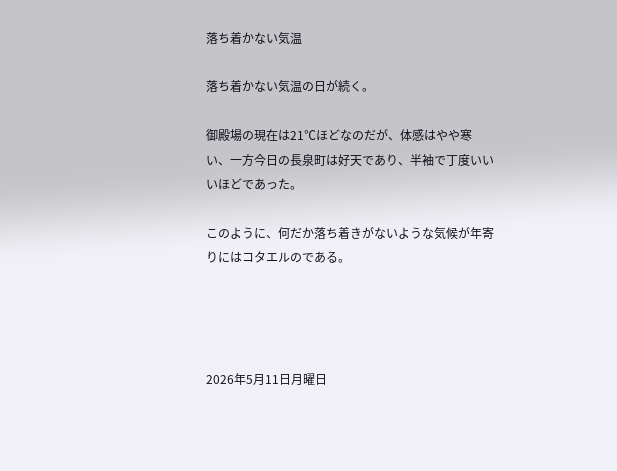落ち着かない気温

落ち着かない気温の日が続く。

御殿場の現在は21℃ほどなのだが、体感はやや寒い、一方今日の長泉町は好天であり、半袖で丁度いいいほどであった。

このように、何だか落ち着きがないような気候が年寄りにはコタエルのである。




2026年5月11日月曜日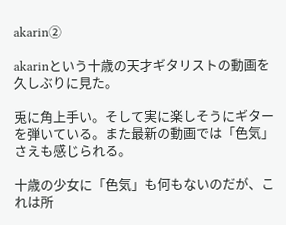akarin②

akarinという十歳の天才ギタリストの動画を久しぶりに見た。

兎に角上手い。そして実に楽しそうにギターを弾いている。また最新の動画では「色気」さえも感じられる。

十歳の少女に「色気」も何もないのだが、これは所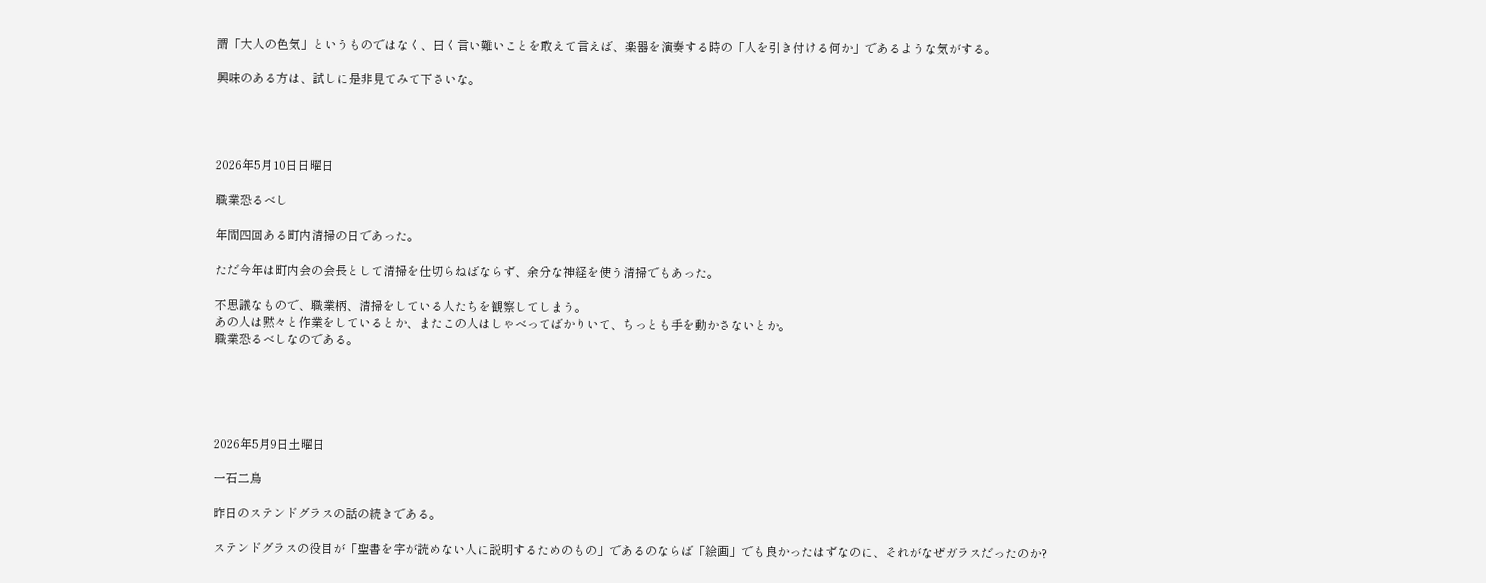謂「大人の色気」というものではなく、曰く言い難いことを敢えて言えば、楽器を演奏する時の「人を引き付ける何か」であるような気がする。

興味のある方は、試しに是非見てみて下さいな。




2026年5月10日日曜日

職業恐るべし

年間四回ある町内清掃の日であった。

ただ今年は町内会の会長として清掃を仕切らねばならず、余分な神経を使う清掃でもあった。

不思議なもので、職業柄、清掃をしている人たちを観察してしまう。
あの人は黙々と作業をしているとか、またこの人はしゃべってばかりいて、ちっとも手を動かさないとか。
職業恐るべしなのである。





2026年5月9日土曜日

一石二鳥

昨日のステンドグラスの話の続きである。

ステンドグラスの役目が「聖書を字が読めない人に説明するためのもの」であるのならば「絵画」でも良かったはずなのに、それがなぜガラスだったのか?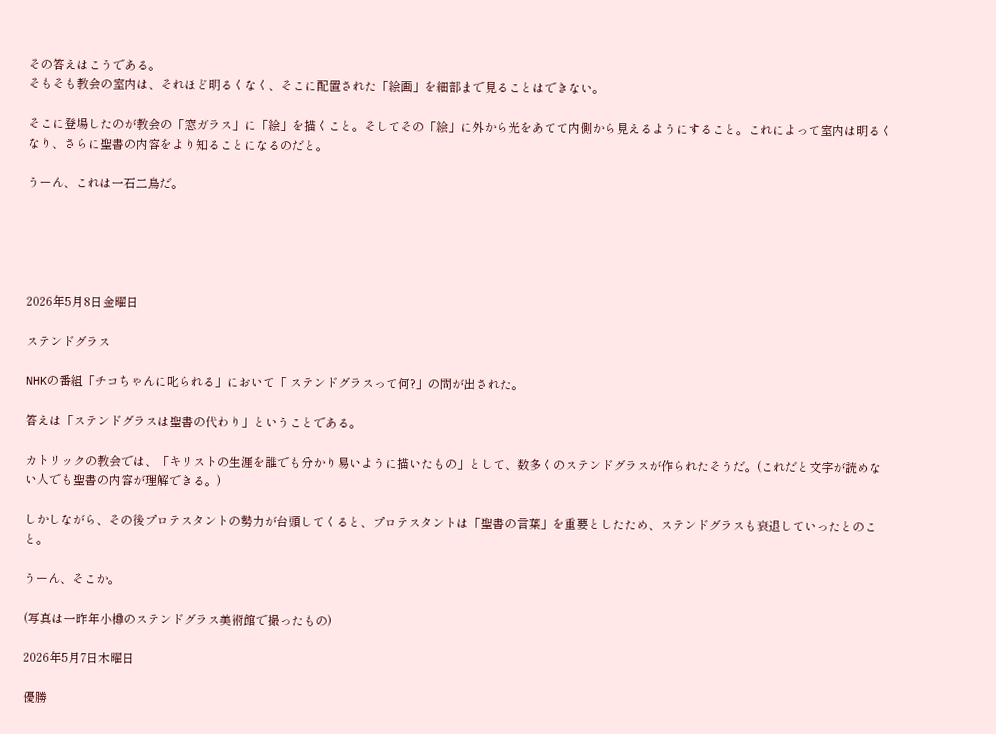その答えはこうである。
そもそも教会の室内は、それほど明るくなく、そこに配置された「絵画」を細部まで見ることはできない。

そこに登場したのが教会の「窓ガラス」に「絵」を描くこと。そしてその「絵」に外から光をあてて内側から見えるようにすること。これによって室内は明るくなり、さらに聖書の内容をより知ることになるのだと。

うーん、これは一石二鳥だ。





2026年5月8日金曜日

ステンドグラス

NHKの番組「チコちゃんに叱られる」において「 ステンドグラスって何?」の問が出された。

答えは「ステンドグラスは聖書の代わり」ということである。

カトリックの教会では、「キリストの生涯を誰でも分かり易いように描いたもの」として、数多くのステンドグラスが作られたそうだ。(これだと文字が読めない人でも聖書の内容が理解できる。)

しかしながら、その後プロテスタントの勢力が台頭してくると、プロテスタントは「聖書の言葉」を重要としたため、ステンドグラスも衰退していったとのこと。

うーん、そこか。

(写真は一昨年小樽のステンドグラス美術館で撮ったもの)

2026年5月7日木曜日

優勝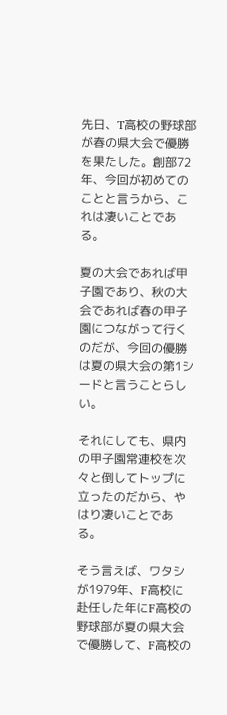先日、T高校の野球部が春の県大会で優勝を果たした。創部72年、今回が初めてのことと言うから、これは凄いことである。

夏の大会であれば甲子園であり、秋の大会であれば春の甲子園につながって行くのだが、今回の優勝は夏の県大会の第1シードと言うことらしい。

それにしても、県内の甲子園常連校を次々と倒してトップに立ったのだから、やはり凄いことである。

そう言えば、ワタシが1979年、F高校に赴任した年にF高校の野球部が夏の県大会で優勝して、F高校の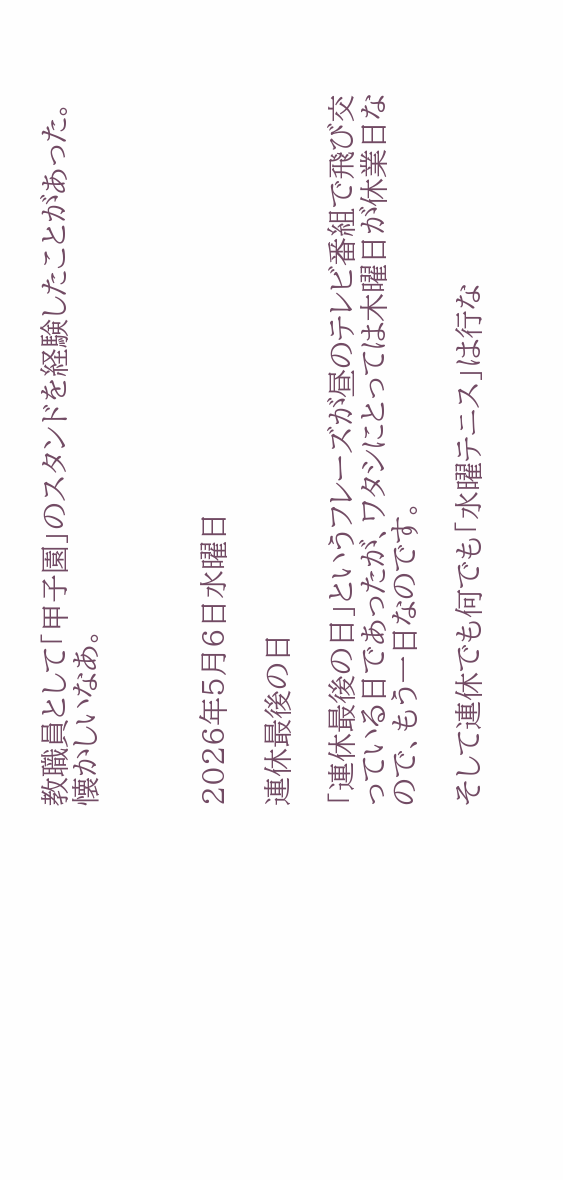教職員として「甲子園」のスタンドを経験したことがあった。懐かしいなあ。



2026年5月6日水曜日

連休最後の日

「連休最後の日」というフレーズが昼のテレビ番組で飛び交っている日であったが、ワタシにとっては木曜日が休業日なので、もう一日なのです。

そして連休でも何でも「水曜テニス」は行な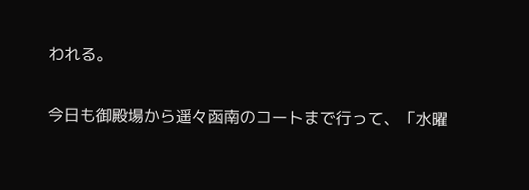われる。

今日も御殿場から遥々函南のコートまで行って、「水曜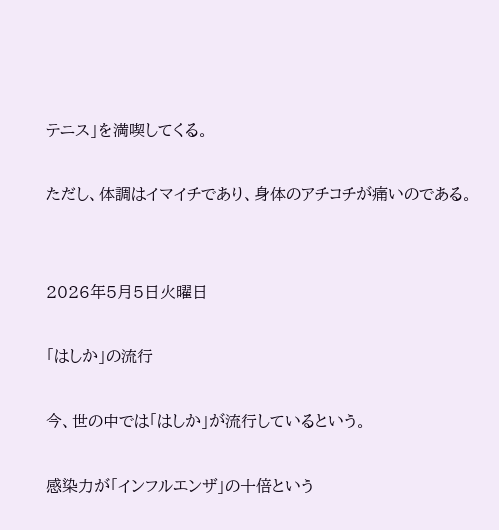テニス」を満喫してくる。

ただし、体調はイマイチであり、身体のアチコチが痛いのである。


2026年5月5日火曜日

「はしか」の流行

今、世の中では「はしか」が流行しているという。

感染力が「インフルエンザ」の十倍という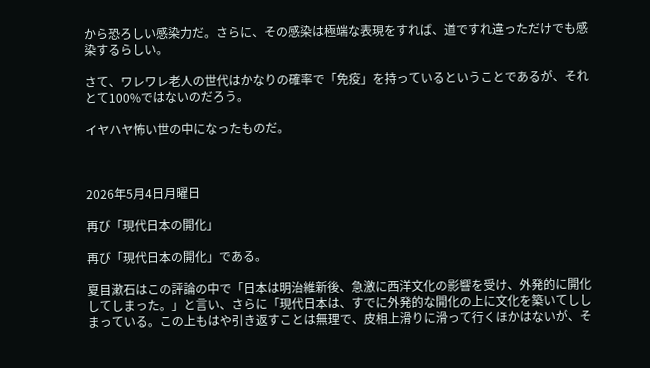から恐ろしい感染力だ。さらに、その感染は極端な表現をすれば、道ですれ違っただけでも感染するらしい。

さて、ワレワレ老人の世代はかなりの確率で「免疫」を持っているということであるが、それとて100%ではないのだろう。

イヤハヤ怖い世の中になったものだ。



2026年5月4日月曜日

再び「現代日本の開化」

再び「現代日本の開化」である。

夏目漱石はこの評論の中で「日本は明治維新後、急激に西洋文化の影響を受け、外発的に開化してしまった。」と言い、さらに「現代日本は、すでに外発的な開化の上に文化を築いてししまっている。この上もはや引き返すことは無理で、皮相上滑りに滑って行くほかはないが、そ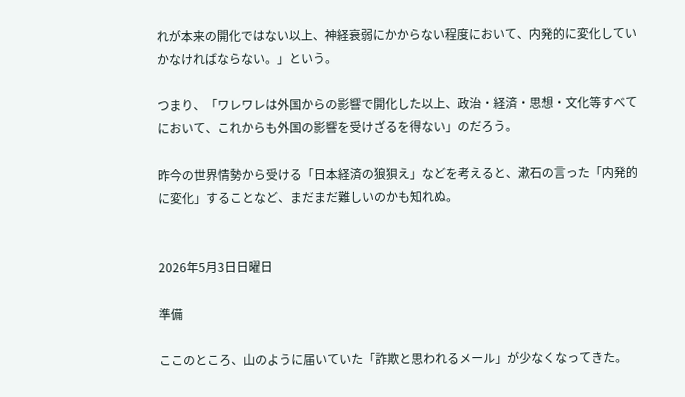れが本来の開化ではない以上、神経衰弱にかからない程度において、内発的に変化していかなければならない。」という。

つまり、「ワレワレは外国からの影響で開化した以上、政治・経済・思想・文化等すべてにおいて、これからも外国の影響を受けざるを得ない」のだろう。

昨今の世界情勢から受ける「日本経済の狼狽え」などを考えると、漱石の言った「内発的に変化」することなど、まだまだ難しいのかも知れぬ。


2026年5月3日日曜日

準備

ここのところ、山のように届いていた「詐欺と思われるメール」が少なくなってきた。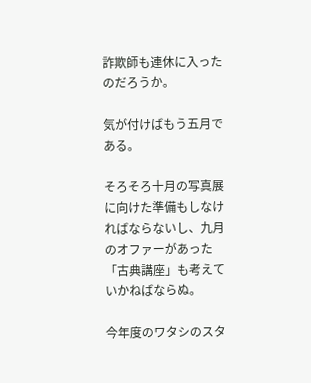詐欺師も連休に入ったのだろうか。

気が付けばもう五月である。

そろそろ十月の写真展に向けた準備もしなければならないし、九月のオファーがあった「古典講座」も考えていかねばならぬ。

今年度のワタシのスタ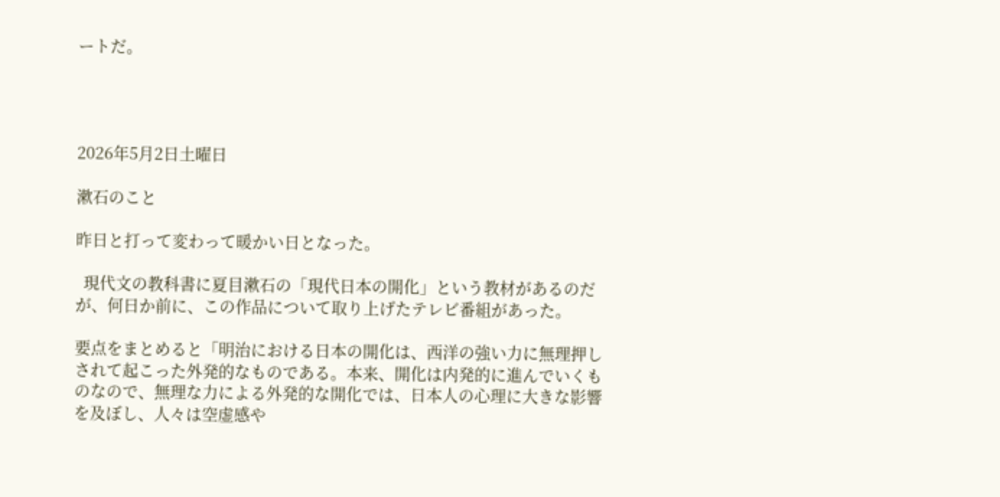ートだ。




2026年5月2日土曜日

漱石のこと

昨日と打って変わって暖かい日となった。

  現代文の教科書に夏目漱石の「現代日本の開化」という教材があるのだが、何日か前に、この作品について取り上げたテレビ番組があった。

要点をまとめると「明治における日本の開化は、西洋の強い力に無理押しされて起こった外発的なものである。本来、開化は内発的に進んでいくものなので、無理な力による外発的な開化では、日本人の心理に大きな影響を及ぼし、人々は空虚感や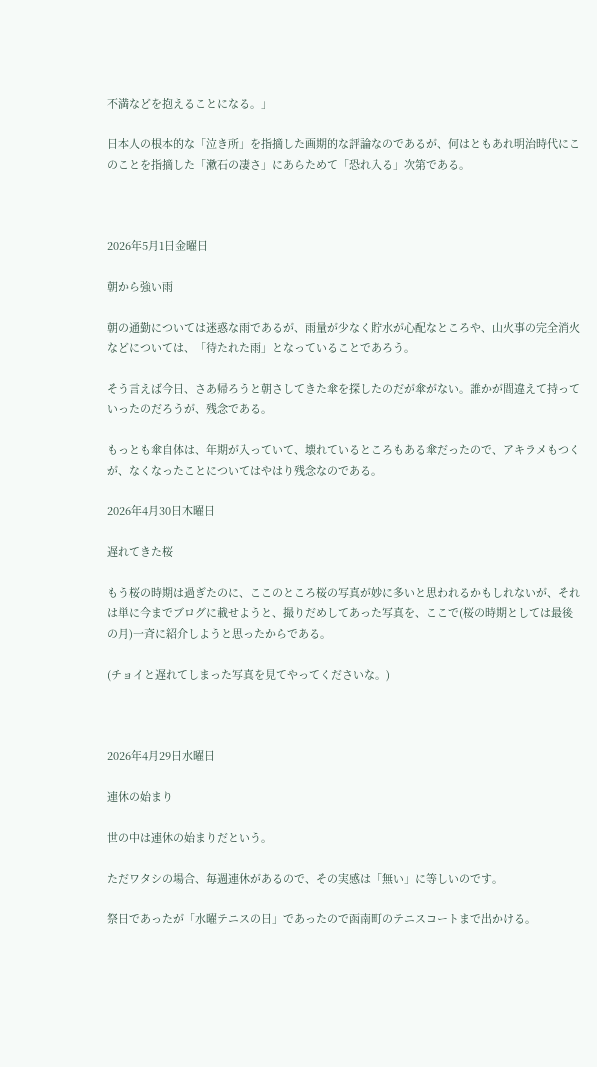不満などを抱えることになる。」

日本人の根本的な「泣き所」を指摘した画期的な評論なのであるが、何はともあれ明治時代にこのことを指摘した「漱石の凄さ」にあらためて「恐れ入る」次第である。



2026年5月1日金曜日

朝から強い雨

朝の通勤については迷惑な雨であるが、雨量が少なく貯水が心配なところや、山火事の完全消火などについては、「待たれた雨」となっていることであろう。

そう言えば今日、さあ帰ろうと朝さしてきた傘を探したのだが傘がない。誰かが間違えて持っていったのだろうが、残念である。

もっとも傘自体は、年期が入っていて、壊れているところもある傘だったので、アキラメもつくが、なくなったことについてはやはり残念なのである。

2026年4月30日木曜日

遅れてきた桜

もう桜の時期は過ぎたのに、ここのところ桜の写真が妙に多いと思われるかもしれないが、それは単に今までブログに載せようと、撮りだめしてあった写真を、ここで(桜の時期としては最後の月)一斉に紹介しようと思ったからである。

(チョイと遅れてしまった写真を見てやってくださいな。)



2026年4月29日水曜日

連休の始まり

世の中は連休の始まりだという。

ただワタシの場合、毎週連休があるので、その実感は「無い」に等しいのです。

祭日であったが「水曜テニスの日」であったので函南町のテニスコートまで出かける。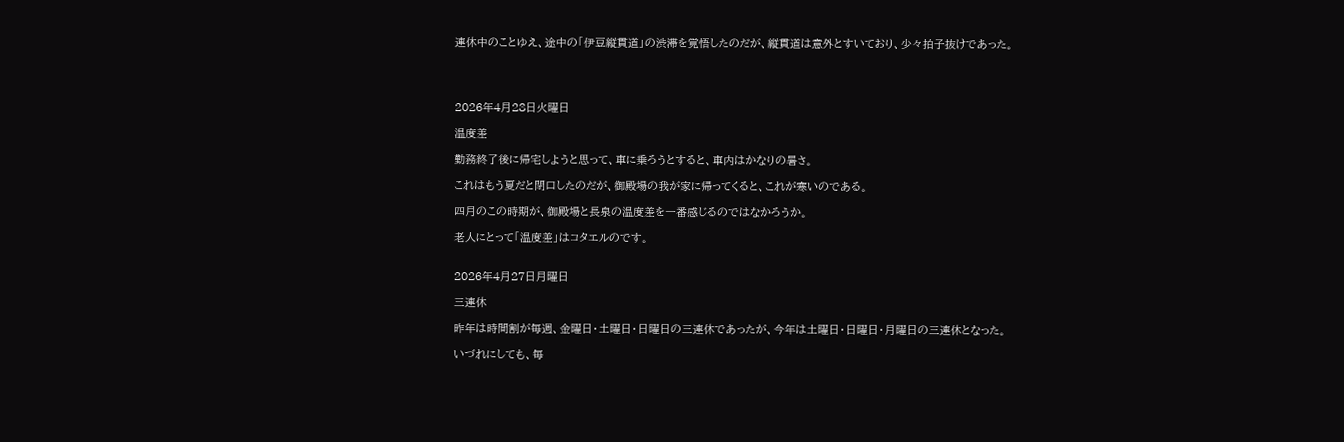連休中のことゆえ、途中の「伊豆縦貫道」の渋滞を覚悟したのだが、縦貫道は意外とすいており、少々拍子抜けであった。




2026年4月28日火曜日

温度差

勤務終了後に帰宅しようと思って、車に乗ろうとすると、車内はかなりの暑さ。

これはもう夏だと閉口したのだが、御殿場の我が家に帰ってくると、これが寒いのである。

四月のこの時期が、御殿場と長泉の温度差を一番感じるのではなかろうか。

老人にとって「温度差」はコタエルのです。


2026年4月27日月曜日

三連休

昨年は時間割が毎週、金曜日・土曜日・日曜日の三連休であったが、今年は土曜日・日曜日・月曜日の三連休となった。

いづれにしても、毎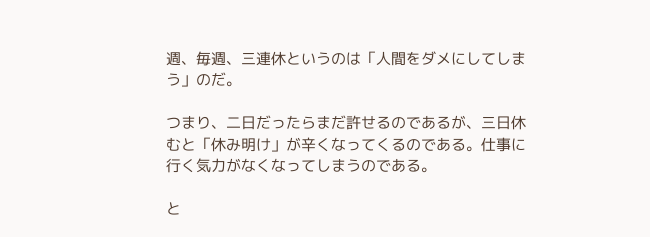週、毎週、三連休というのは「人間をダメにしてしまう」のだ。

つまり、二日だったらまだ許せるのであるが、三日休むと「休み明け」が辛くなってくるのである。仕事に行く気力がなくなってしまうのである。

と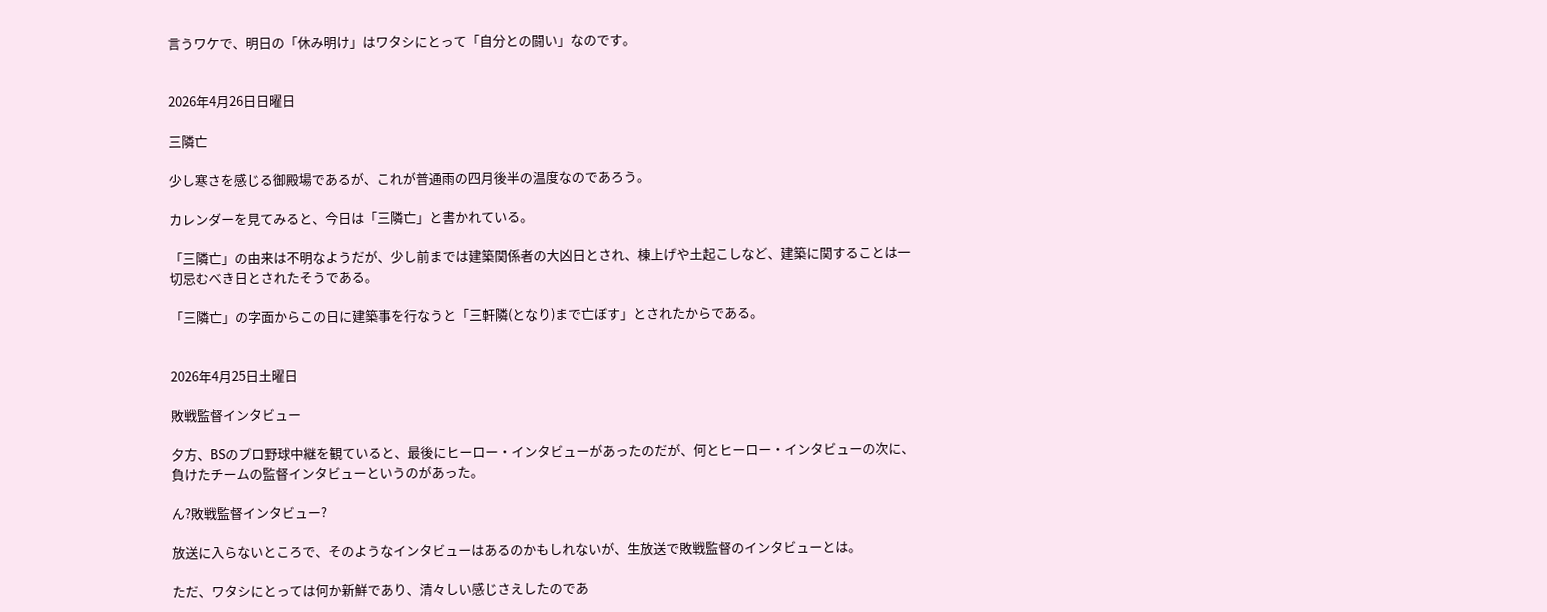言うワケで、明日の「休み明け」はワタシにとって「自分との闘い」なのです。


2026年4月26日日曜日

三隣亡

少し寒さを感じる御殿場であるが、これが普通雨の四月後半の温度なのであろう。

カレンダーを見てみると、今日は「三隣亡」と書かれている。

「三隣亡」の由来は不明なようだが、少し前までは建築関係者の大凶日とされ、棟上げや土起こしなど、建築に関することは一切忌むべき日とされたそうである。

「三隣亡」の字面からこの日に建築事を行なうと「三軒隣(となり)まで亡ぼす」とされたからである。


2026年4月25日土曜日

敗戦監督インタビュー

夕方、BSのプロ野球中継を観ていると、最後にヒーロー・インタビューがあったのだが、何とヒーロー・インタビューの次に、負けたチームの監督インタビューというのがあった。

ん?敗戦監督インタビュー?

放送に入らないところで、そのようなインタビューはあるのかもしれないが、生放送で敗戦監督のインタビューとは。

ただ、ワタシにとっては何か新鮮であり、清々しい感じさえしたのであ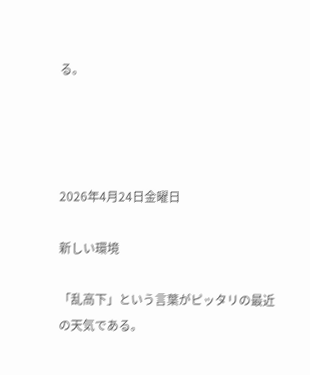る。




2026年4月24日金曜日

新しい環境

「乱高下」という言葉がピッタリの最近の天気である。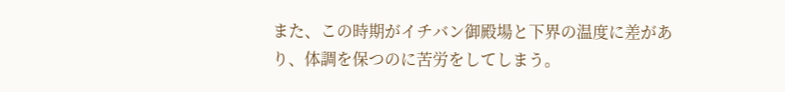また、この時期がイチバン御殿場と下界の温度に差があり、体調を保つのに苦労をしてしまう。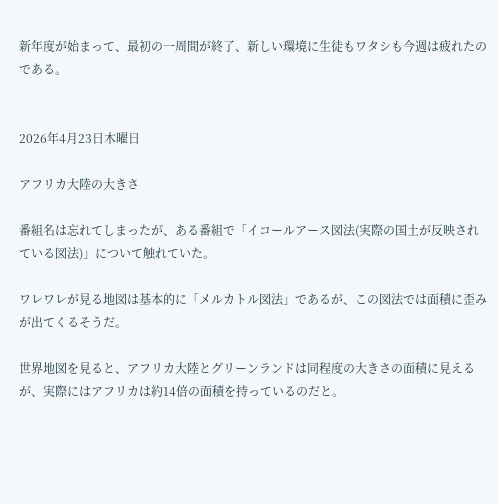新年度が始まって、最初の一周間が終了、新しい環境に生徒もワタシも今週は疲れたのである。


2026年4月23日木曜日

アフリカ大陸の大きさ

番組名は忘れてしまったが、ある番組で「イコールアース図法(実際の国土が反映されている図法)」について触れていた。

ワレワレが見る地図は基本的に「メルカトル図法」であるが、この図法では面積に歪みが出てくるそうだ。

世界地図を見ると、アフリカ大陸とグリーンランドは同程度の大きさの面積に見えるが、実際にはアフリカは約14倍の面積を持っているのだと。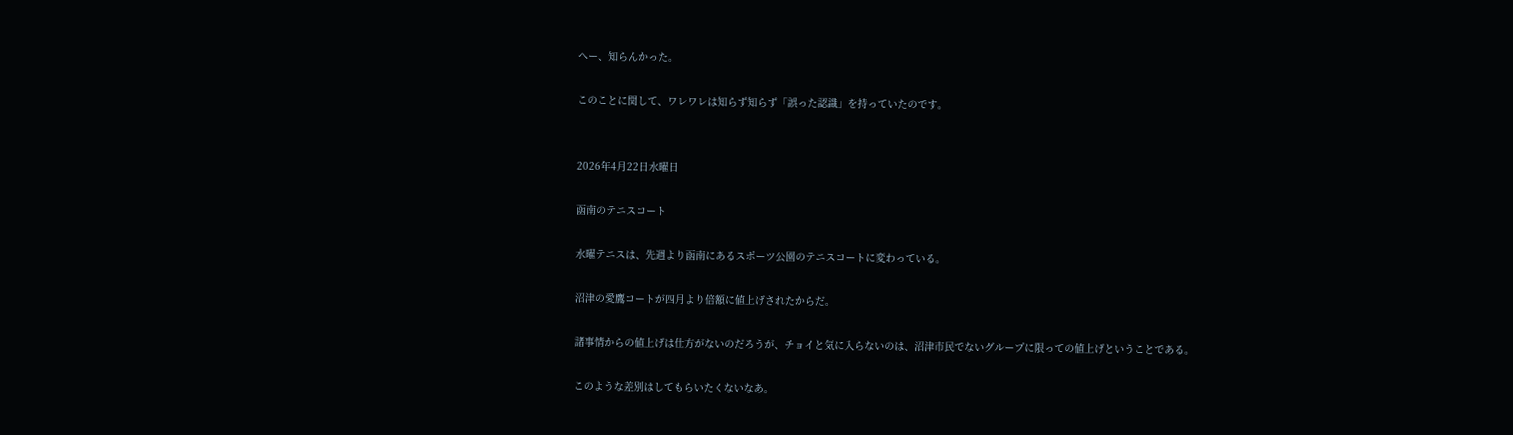へー、知らんかった。

このことに関して、ワレワレは知らず知らず「誤った認識」を持っていたのです。


2026年4月22日水曜日

函南のテニスコート

水曜テニスは、先週より函南にあるスポーツ公園のテニスコートに変わっている。

沼津の愛鷹コートが四月より倍額に値上げされたからだ。

諸事情からの値上げは仕方がないのだろうが、チョイと気に入らないのは、沼津市民でないグループに限っての値上げということである。

このような差別はしてもらいたくないなあ。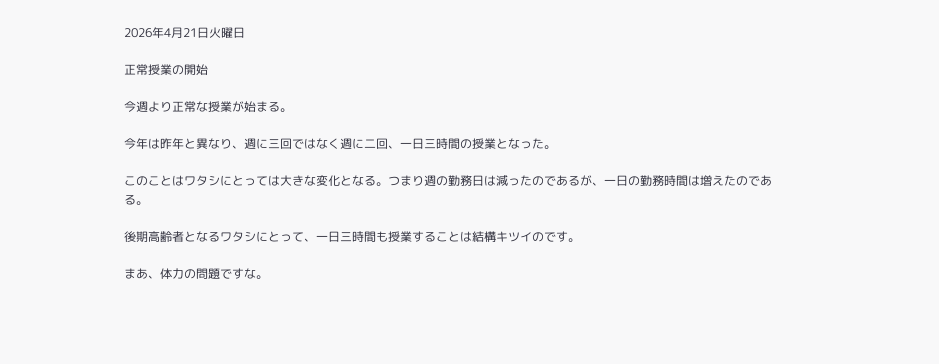2026年4月21日火曜日

正常授業の開始

今週より正常な授業が始まる。

今年は昨年と異なり、週に三回ではなく週に二回、一日三時間の授業となった。

このことはワタシにとっては大きな変化となる。つまり週の勤務日は減ったのであるが、一日の勤務時間は増えたのである。

後期高齢者となるワタシにとって、一日三時間も授業することは結構キツイのです。

まあ、体力の問題ですな。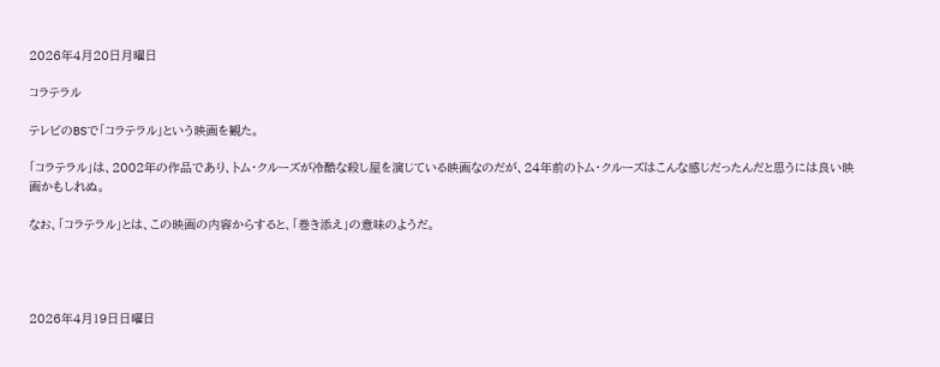2026年4月20日月曜日

コラテラル

テレビのBSで「コラテラル」という映画を観た。

「コラテラル」は、2002年の作品であり、トム・クルーズが冷酷な殺し屋を演じている映画なのだが、24年前のトム・クルーズはこんな感じだったんだと思うには良い映画かもしれぬ。

なお、「コラテラル」とは、この映画の内容からすると、「巻き添え」の意味のようだ。




2026年4月19日日曜日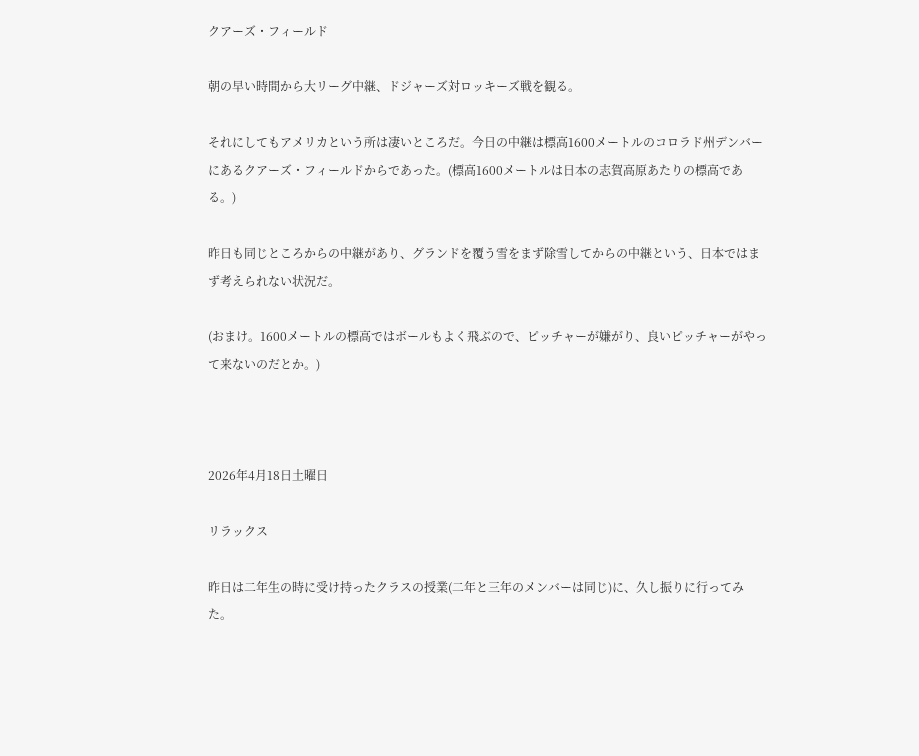クアーズ・フィールド

朝の早い時間から大リーグ中継、ドジャーズ対ロッキーズ戦を観る。

それにしてもアメリカという所は凄いところだ。今日の中継は標高1600メートルのコロラド州デンバーにあるクアーズ・フィールドからであった。(標高1600メートルは日本の志賀高原あたりの標高である。)

昨日も同じところからの中継があり、グランドを覆う雪をまず除雪してからの中継という、日本ではまず考えられない状況だ。

(おまけ。1600メートルの標高ではボールもよく飛ぶので、ピッチャーが嫌がり、良いピッチャーがやって来ないのだとか。)



2026年4月18日土曜日

リラックス

昨日は二年生の時に受け持ったクラスの授業(二年と三年のメンバーは同じ)に、久し振りに行ってみた。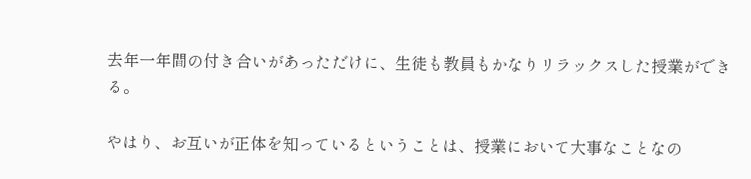去年一年間の付き合いがあっただけに、生徒も教員もかなりリラックスした授業ができる。

やはり、お互いが正体を知っているということは、授業において大事なことなの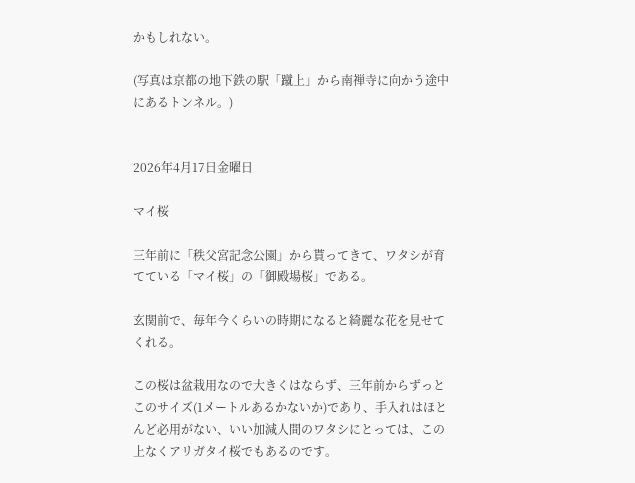かもしれない。

(写真は京都の地下鉄の駅「蹴上」から南禅寺に向かう途中にあるトンネル。)


2026年4月17日金曜日

マイ桜

三年前に「秩父宮記念公園」から貰ってきて、ワタシが育てている「マイ桜」の「御殿場桜」である。

玄関前で、毎年今くらいの時期になると綺麗な花を見せてくれる。

この桜は盆栽用なので大きくはならず、三年前からずっとこのサイズ(1メートルあるかないか)であり、手入れはほとんど必用がない、いい加減人間のワタシにとっては、この上なくアリガタイ桜でもあるのです。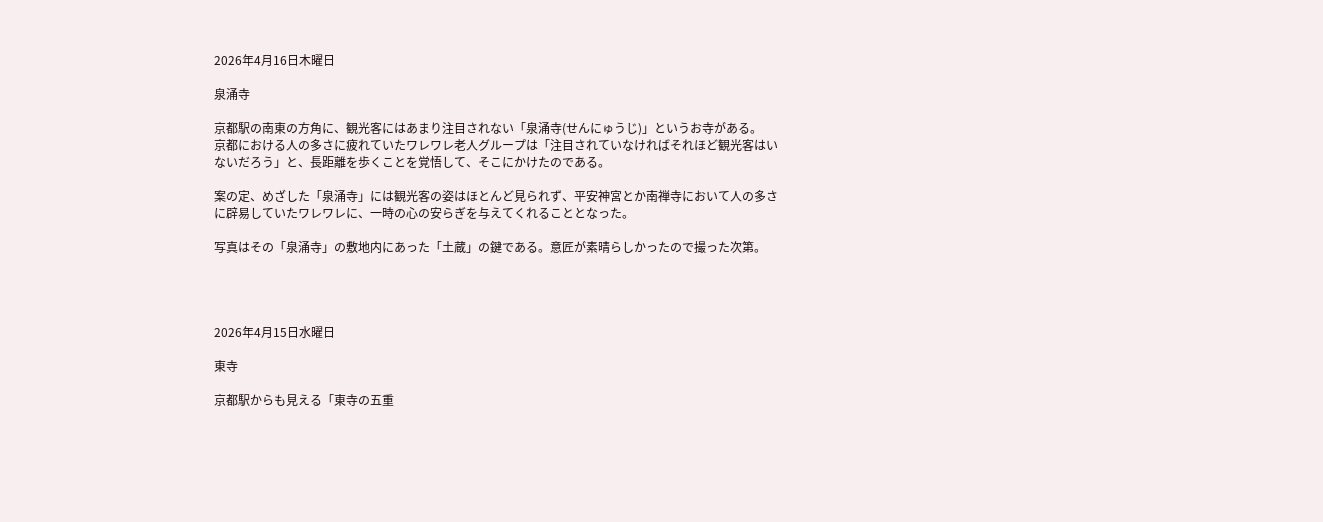2026年4月16日木曜日

泉涌寺

京都駅の南東の方角に、観光客にはあまり注目されない「泉涌寺(せんにゅうじ)」というお寺がある。
京都における人の多さに疲れていたワレワレ老人グループは「注目されていなければそれほど観光客はいないだろう」と、長距離を歩くことを覚悟して、そこにかけたのである。

案の定、めざした「泉涌寺」には観光客の姿はほとんど見られず、平安神宮とか南禅寺において人の多さに辟易していたワレワレに、一時の心の安らぎを与えてくれることとなった。

写真はその「泉涌寺」の敷地内にあった「土蔵」の鍵である。意匠が素晴らしかったので撮った次第。




2026年4月15日水曜日

東寺

京都駅からも見える「東寺の五重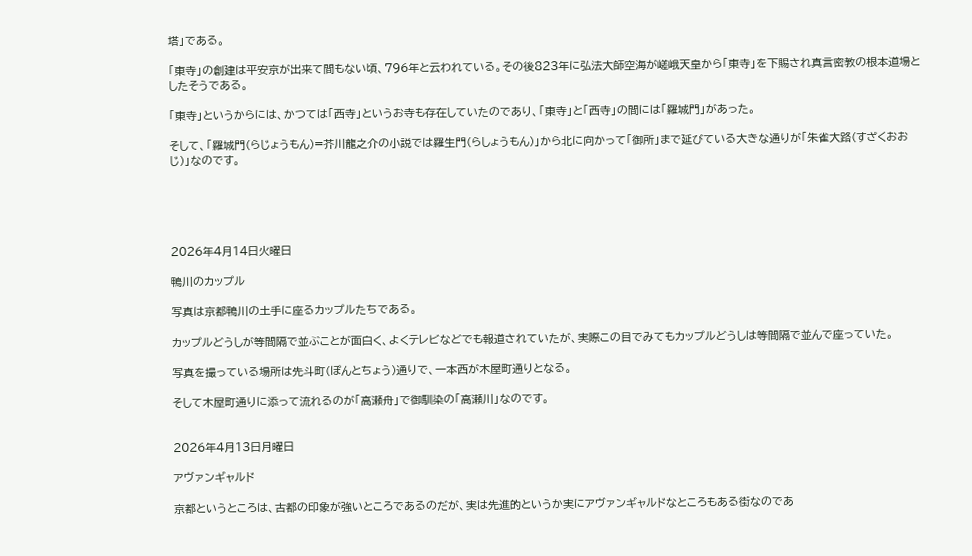塔」である。

「東寺」の創建は平安京が出来て間もない頃、796年と云われている。その後823年に弘法大師空海が嵯峨天皇から「東寺」を下賜され真言密教の根本道場としたそうである。

「東寺」というからには、かつては「西寺」というお寺も存在していたのであり、「東寺」と「西寺」の間には「羅城門」があった。

そして、「羅城門(らじょうもん)=芥川龍之介の小説では羅生門(らしょうもん)」から北に向かって「御所」まで延びている大きな通りが「朱雀大路(すざくおおじ)」なのです。





2026年4月14日火曜日

鴨川のカップル

写真は京都鴨川の土手に座るカップルたちである。

カップルどうしが等間隔で並ぶことが面白く、よくテレビなどでも報道されていたが、実際この目でみてもカップルどうしは等間隔で並んで座っていた。

写真を撮っている場所は先斗町(ぽんとちょう)通りで、一本西が木屋町通りとなる。

そして木屋町通りに添って流れるのが「高瀬舟」で御馴染の「高瀬川」なのです。


2026年4月13日月曜日

アヴァンギャルド

京都というところは、古都の印象が強いところであるのだが、実は先進的というか実にアヴァンギャルドなところもある街なのであ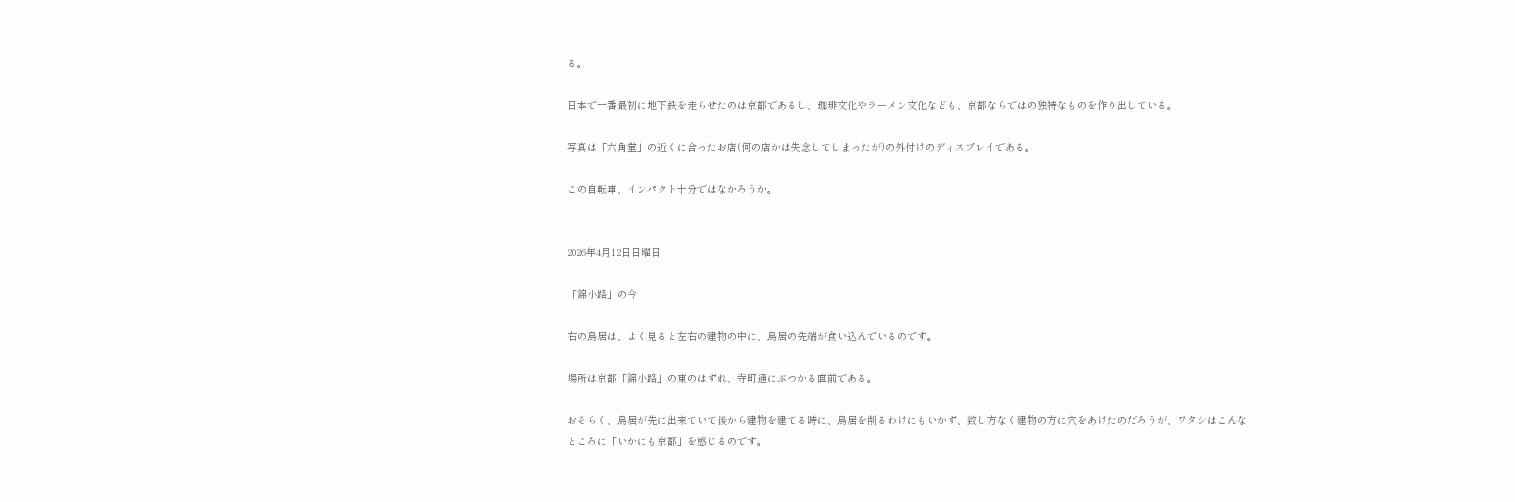る。

日本で一番最初に地下鉄を走らせたのは京都であるし、珈琲文化やラーメン文化なども、京都ならではの独特なものを作り出している。

写真は「六角堂」の近くに合ったお店(何の店かは失念してしまったが)の外付けのディスプレイである。

この自転車、インパクト十分ではなかろうか。


2026年4月12日日曜日

「錦小路」の今

右の鳥居は、よく見ると左右の建物の中に、鳥居の先端が食い込んでいるのです。

場所は京都「錦小路」の東のはずれ、寺町通にぶつかる直前である。

おそらく、鳥居が先に出来ていて後から建物を建てる時に、鳥居を削るわけにもいかず、致し方なく建物の方に穴をあけたのだろうが、ワタシはこんなところに「いかにも京都」を感じるのです。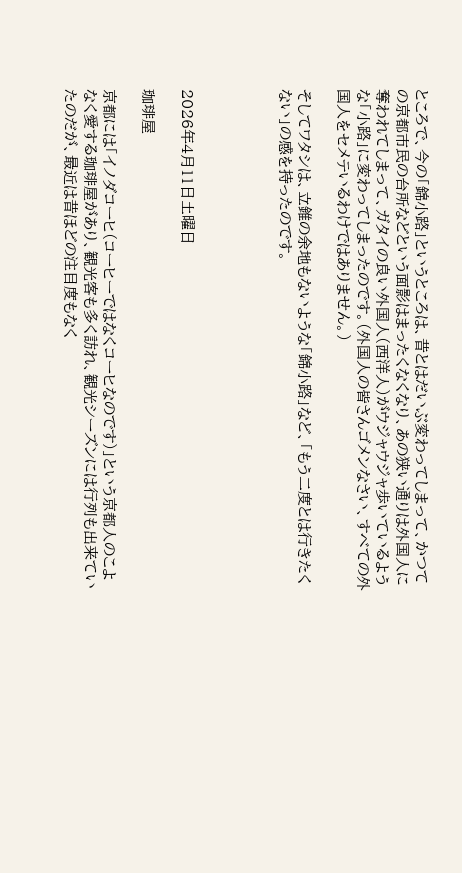ところで、今の「錦小路」というところは、昔とはだいぶ変わってしまって、かつての京都市民の台所などという面影はまったくなくなり、あの狭い通りは外国人に奪われてしまって、ガタイの良い外国人(西洋人)がウジャウジャ歩いているような「小路」に変わってしまったのです。(外国人の皆さんゴメンなさい、すべての外国人をセメテいるわけではありません。)

そしてワタシは、立錐の余地もないような「錦小路」など、「もう二度とは行きたくない」の感を持ったのです。




2026年4月11日土曜日

珈琲屋

京都には「イノダコーヒ(コーヒーではなくコーヒなのです)」という京都人のこよなく愛する珈琲屋があり、観光客も多く訪れ、観光シーズンには行列も出来ていたのだが、最近は昔ほどの注目度もなく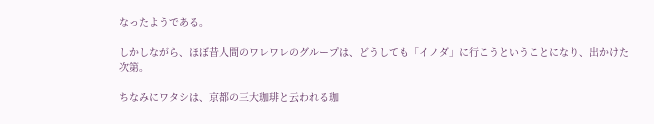なったようである。

しかしながら、ほぼ昔人間のワレワレのグループは、どうしても「イノダ」に行こうということになり、出かけた次第。

ちなみにワタシは、京都の三大珈琲と云われる珈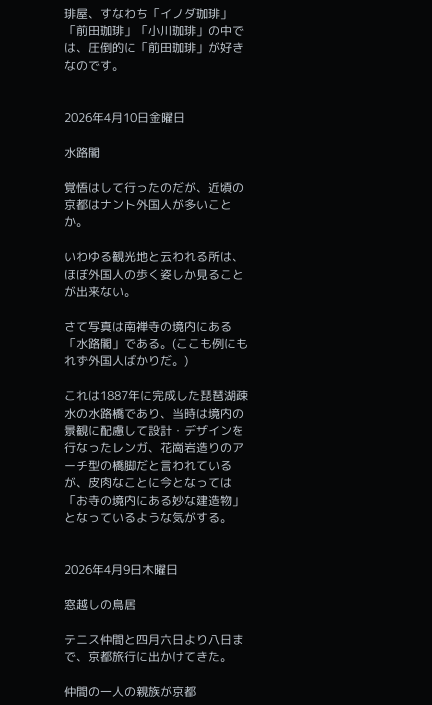琲屋、すなわち「イノダ珈琲」「前田珈琲」「小川珈琲」の中では、圧倒的に「前田珈琲」が好きなのです。


2026年4月10日金曜日

水路閣

覚悟はして行ったのだが、近頃の京都はナント外国人が多いことか。

いわゆる観光地と云われる所は、ほぼ外国人の歩く姿しか見ることが出来ない。

さて写真は南禅寺の境内にある「水路閣」である。(ここも例にもれず外国人ばかりだ。)

これは1887年に完成した琵琶湖疎水の水路橋であり、当時は境内の景観に配慮して設計・デザインを行なったレンガ、花崗岩造りのアーチ型の橋脚だと言われているが、皮肉なことに今となっては「お寺の境内にある妙な建造物」となっているような気がする。


2026年4月9日木曜日

窓越しの鳥居

テニス仲間と四月六日より八日まで、京都旅行に出かけてきた。

仲間の一人の親族が京都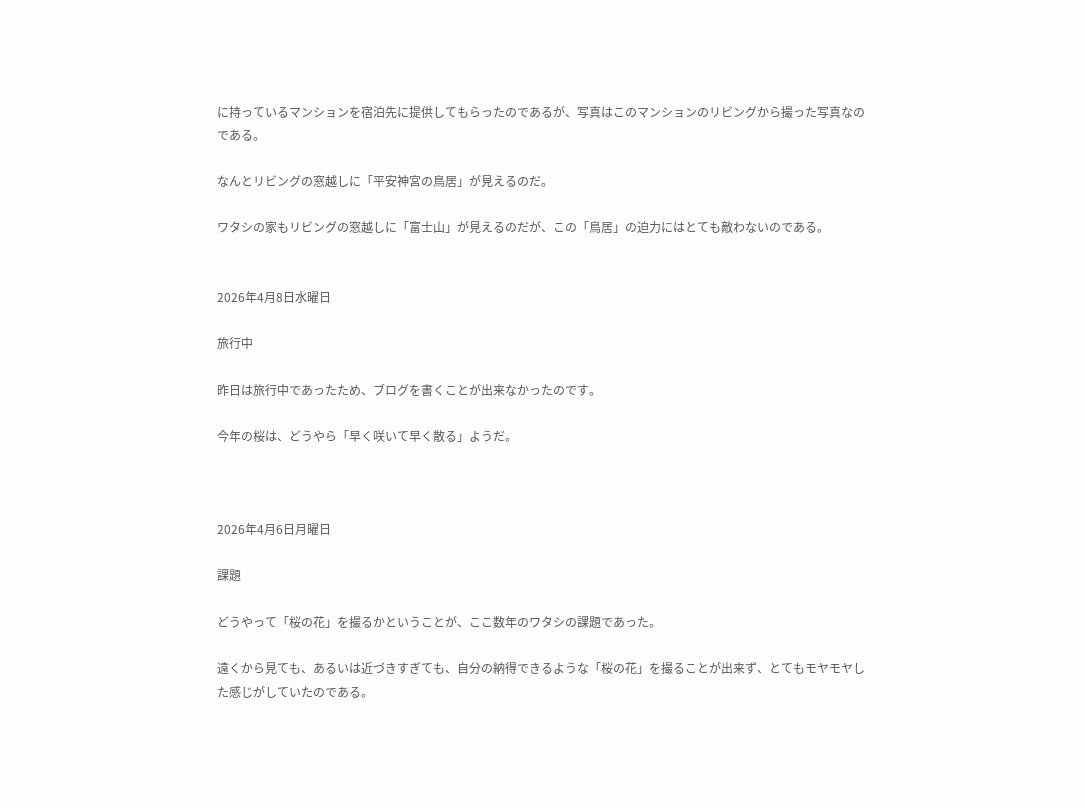に持っているマンションを宿泊先に提供してもらったのであるが、写真はこのマンションのリビングから撮った写真なのである。

なんとリビングの窓越しに「平安神宮の鳥居」が見えるのだ。

ワタシの家もリビングの窓越しに「富士山」が見えるのだが、この「鳥居」の迫力にはとても敵わないのである。


2026年4月8日水曜日

旅行中

昨日は旅行中であったため、ブログを書くことが出来なかったのです。

今年の桜は、どうやら「早く咲いて早く散る」ようだ。



2026年4月6日月曜日

課題

どうやって「桜の花」を撮るかということが、ここ数年のワタシの課題であった。

遠くから見ても、あるいは近づきすぎても、自分の納得できるような「桜の花」を撮ることが出来ず、とてもモヤモヤした感じがしていたのである。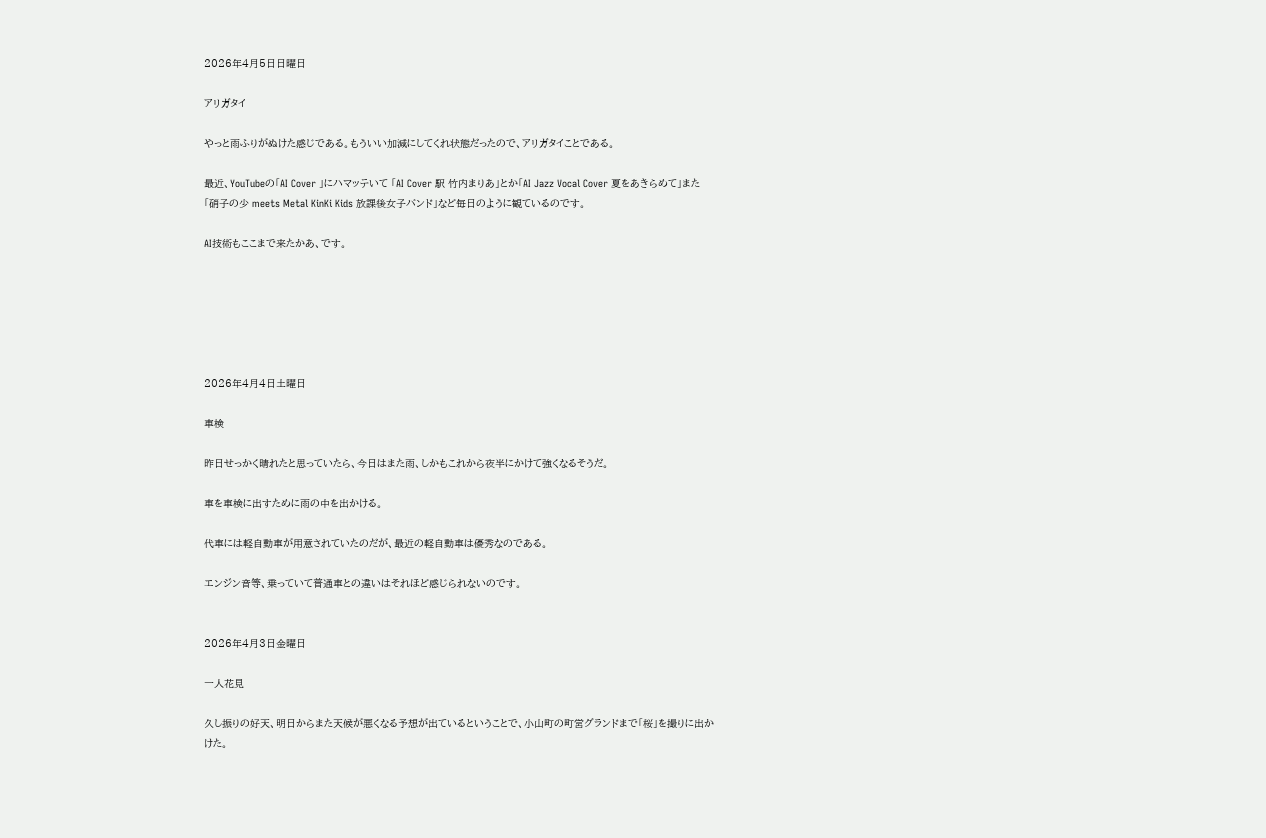2026年4月5日日曜日

アリガタイ

やっと雨ふりがぬけた感じである。もういい加減にしてくれ状態だったので、アリガタイことである。

最近、YouTubeの「AI Cover 」にハマッテいて 「AI Cover 駅 竹内まりあ」とか「AI Jazz Vocal Cover 夏をあきらめて」また「硝子の少 meets Metal KinKi Kids 放課後女子バンド」など毎日のように観ているのです。

AI技術もここまで来たかあ、です。






2026年4月4日土曜日

車検

昨日せっかく晴れたと思っていたら、今日はまた雨、しかもこれから夜半にかけて強くなるそうだ。

車を車検に出すために雨の中を出かける。

代車には軽自動車が用意されていたのだが、最近の軽自動車は優秀なのである。

エンジン音等、乗っていて普通車との違いはそれほど感じられないのです。


2026年4月3日金曜日

一人花見

久し振りの好天、明日からまた天候が悪くなる予想が出ているということで、小山町の町営グランドまで「桜」を撮りに出かけた。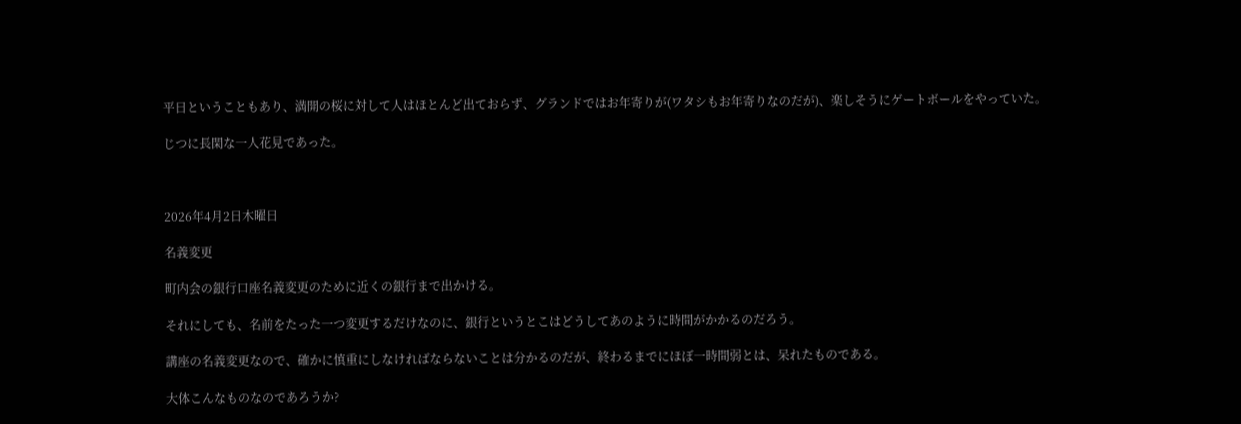平日ということもあり、満開の桜に対して人はほとんど出ておらず、グランドではお年寄りが(ワタシもお年寄りなのだが)、楽しそうにゲートボールをやっていた。

じつに長閑な一人花見であった。



2026年4月2日木曜日

名義変更

町内会の銀行口座名義変更のために近くの銀行まで出かける。

それにしても、名前をたった一つ変更するだけなのに、銀行というとこはどうしてあのように時間がかかるのだろう。

講座の名義変更なので、確かに慎重にしなければならないことは分かるのだが、終わるまでにほぼ一時間弱とは、呆れたものである。

大体こんなものなのであろうか?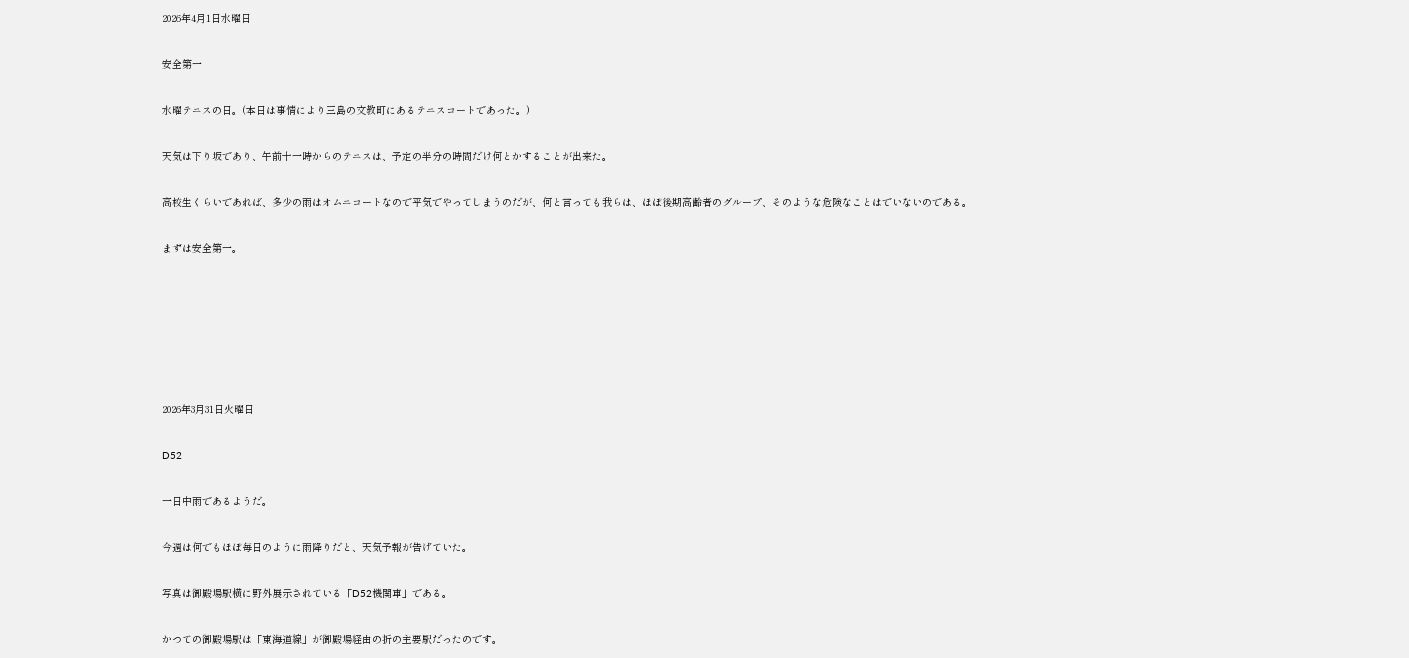2026年4月1日水曜日

安全第一

水曜テニスの日。(本日は事情により三島の文教町にあるテニスコートであった。)

天気は下り坂であり、午前十一時からのテニスは、予定の半分の時間だけ何とかすることが出来た。

高校生くらいであれば、多少の雨はオムニコートなので平気でやってしまうのだが、何と言っても我らは、ほぼ後期高齢者のグループ、そのような危険なことはでいないのである。

まずは安全第一。






2026年3月31日火曜日

D52

一日中雨であるようだ。

今週は何でもほぼ毎日のように雨降りだと、天気予報が告げていた。

写真は御殿場駅横に野外展示されている「D52機関車」である。

かつての御殿場駅は「東海道線」が御殿場経由の折の主要駅だったのです。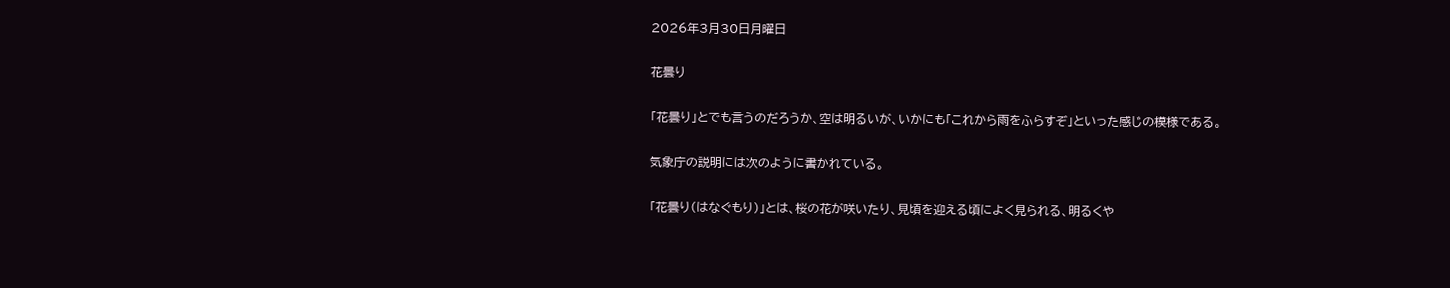2026年3月30日月曜日

花曇り

「花曇り」とでも言うのだろうか、空は明るいが、いかにも「これから雨をふらすぞ」といった感じの模様である。

気象庁の説明には次のように書かれている。

「花曇り(はなぐもり)」とは、桜の花が咲いたり、見頃を迎える頃によく見られる、明るくや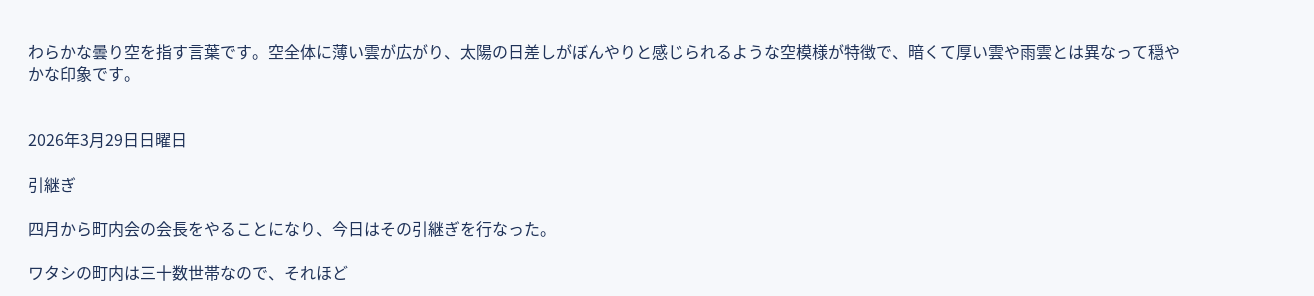わらかな曇り空を指す言葉です。空全体に薄い雲が広がり、太陽の日差しがぼんやりと感じられるような空模様が特徴で、暗くて厚い雲や雨雲とは異なって穏やかな印象です。


2026年3月29日日曜日

引継ぎ

四月から町内会の会長をやることになり、今日はその引継ぎを行なった。

ワタシの町内は三十数世帯なので、それほど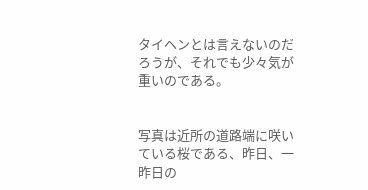タイヘンとは言えないのだろうが、それでも少々気が重いのである。


写真は近所の道路端に咲いている桜である、昨日、一昨日の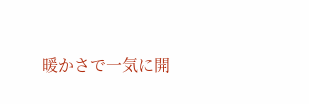暖かさで一気に開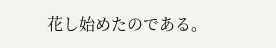花し始めたのである。